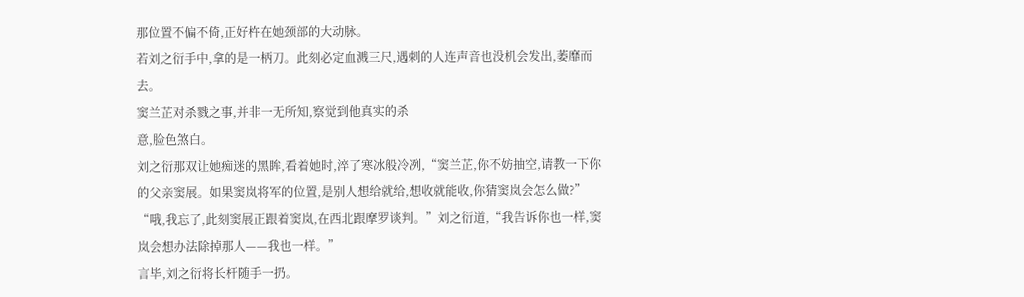那位置不偏不倚,正好杵在她颈部的大动脉。
若刘之衍手中,拿的是一柄刀。此刻必定血溅三尺,遇刺的人连声音也没机会发出,萎靡而去。
窦兰芷对杀戮之事,并非一无所知,察觉到他真实的杀
意,脸色煞白。
刘之衍那双让她痴迷的黑眸,看着她时,淬了寒冰般冷冽,“窦兰芷,你不妨抽空,请教一下你的父亲窦展。如果窦岚将军的位置,是别人想给就给,想收就能收,你猜窦岚会怎么做?”
“哦,我忘了,此刻窦展正跟着窦岚,在西北跟摩罗谈判。”刘之衍道,“我告诉你也一样,窦岚会想办法除掉那人——我也一样。”
言毕,刘之衍将长杆随手一扔。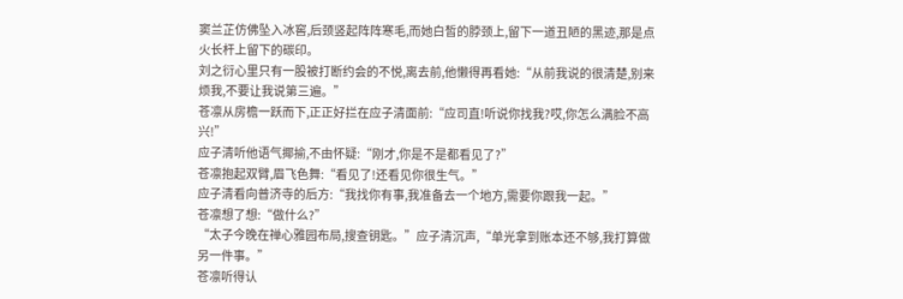窦兰芷仿佛坠入冰窖,后颈竖起阵阵寒毛,而她白皙的脖颈上,留下一道丑陋的黑迹,那是点火长杆上留下的碳印。
刘之衍心里只有一股被打断约会的不悦,离去前,他懒得再看她:“从前我说的很清楚,别来烦我,不要让我说第三遍。”
苍凛从房檐一跃而下,正正好拦在应子清面前:“应司直!听说你找我?哎,你怎么满脸不高兴!”
应子清听他语气揶揄,不由怀疑:“刚才,你是不是都看见了?”
苍凛抱起双臂,眉飞色舞:“看见了!还看见你很生气。”
应子清看向普济寺的后方:“我找你有事,我准备去一个地方,需要你跟我一起。”
苍凛想了想:“做什么?”
“太子今晚在禅心雅园布局,搜查钥匙。”应子清沉声,“单光拿到账本还不够,我打算做另一件事。”
苍凛听得认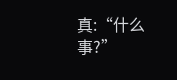真:“什么事?”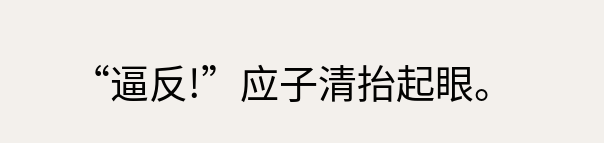“逼反!”应子清抬起眼。